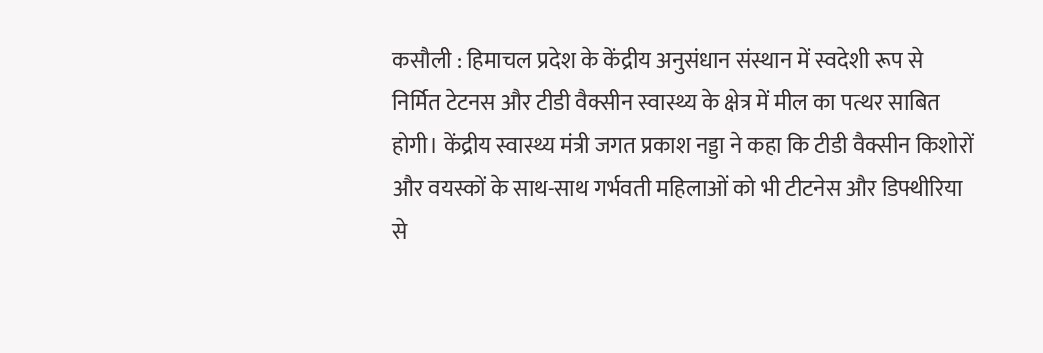कसौली : हिमाचल प्रदेश के केंद्रीय अनुसंधान संस्थान में स्वदेशी रूप से निर्मित टेटनस और टीडी वैक्सीन स्वास्थ्य के क्षेत्र में मील का पत्थर साबित होगी। केंद्रीय स्वास्थ्य मंत्री जगत प्रकाश नड्डा ने कहा कि टीडी वैक्सीन किशोरों और वयस्कों के साथ-साथ गर्भवती महिलाओं को भी टीटनेस और डिफ्थीरिया से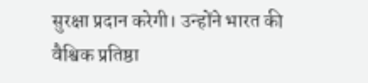सुरक्षा प्रदान करेगी। उन्होंने भारत की वैश्विक प्रतिष्ठा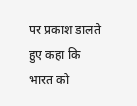पर प्रकाश डालते हुए कहा कि भारत को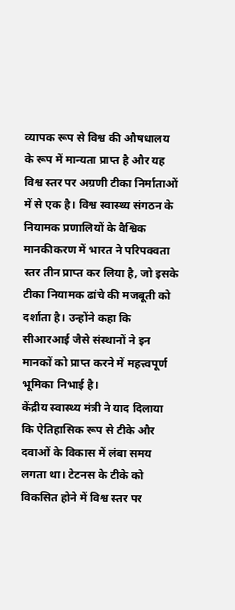व्यापक रूप से विश्व की औषधालय के रूप में मान्यता प्राप्त है और यह विश्व स्तर पर अग्रणी टीका निर्माताओं में से एक है। विश्व स्वास्थ्य संगठन के नियामक प्रणालियों के वैश्विक मानकीकरण में भारत ने परिपक्वता स्तर तीन प्राप्त कर लिया है, जो इसके टीका नियामक ढांचे की मजबूती को दर्शाता है। उन्होंने कहा कि सीआरआई जैसे संस्थानों ने इन मानकों को प्राप्त करने में महत्त्वपूर्ण भूमिका निभाई है।
केंद्रीय स्वास्थ्य मंत्री ने याद दिलाया कि ऐतिहासिक रूप से टीके और दवाओं के विकास में लंबा समय लगता था। टेटनस के टीके को विकसित होने में विश्व स्तर पर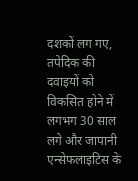दशकों लग गए, तपेदिक की दवाइयों को विकसित होने में लगभग 30 साल लगे और जापानी एन्सेफलाइटिस के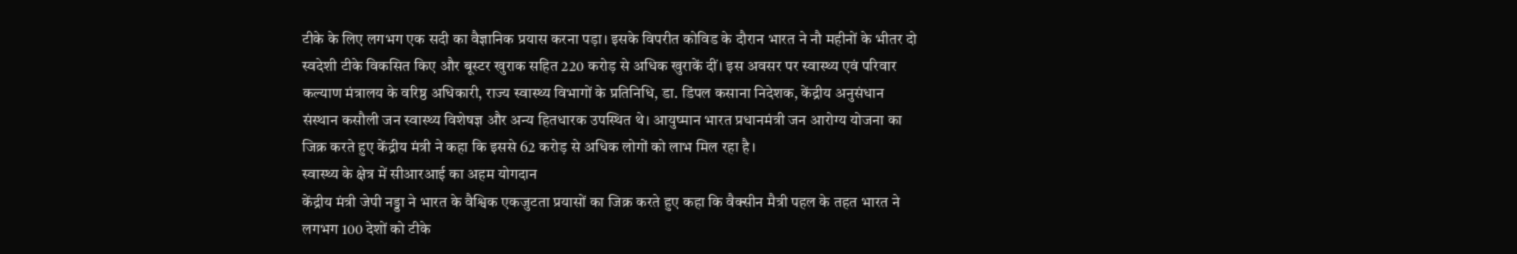टीके के लिए लगभग एक सदी का वैज्ञानिक प्रयास करना पड़ा। इसके विपरीत कोविड के दौरान भारत ने नौ महीनों के भीतर दो स्वदेशी टीके विकसित किए और बूस्टर खुराक सहित 220 करोड़ से अधिक खुराकें दीं। इस अवसर पर स्वास्थ्य एवं परिवार कल्याण मंत्रालय के वरिष्ठ अधिकारी, राज्य स्वास्थ्य विभागों के प्रतिनिधि, डा. डिंपल कसाना निदेशक, केंद्रीय अनुसंधान संस्थान कसौली जन स्वास्थ्य विशेषज्ञ और अन्य हितधारक उपस्थित थे। आयुष्मान भारत प्रधानमंत्री जन आरोग्य योजना का जिक्र करते हुए केंद्रीय मंत्री ने कहा कि इससे 62 करोड़ से अधिक लोगों को लाभ मिल रहा है।
स्वास्थ्य के क्षेत्र में सीआरआई का अहम योगदान
केंद्रीय मंत्री जेपी नड्डा ने भारत के वैश्विक एकजुटता प्रयासों का जिक्र करते हुए कहा कि वैक्सीन मैत्री पहल के तहत भारत ने लगभग 100 देशों को टीके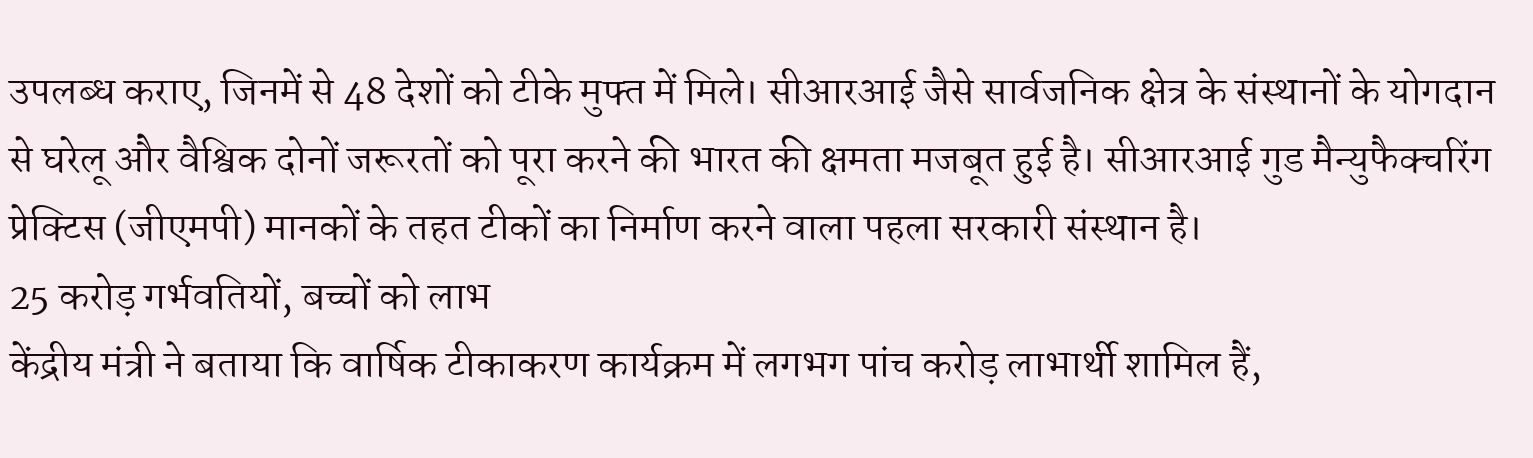उपलब्ध कराए, जिनमें से 48 देशों को टीके मुफ्त में मिले। सीआरआई जैसे सार्वजनिक क्षेत्र के संस्थानों के योगदान से घरेलू और वैश्विक दोनों जरूरतों को पूरा करने की भारत की क्षमता मजबूत हुई है। सीआरआई गुड मैन्युफैक्चरिंग प्रेक्टिस (जीएमपी) मानकों के तहत टीकों का निर्माण करने वाला पहला सरकारी संस्थान है।
25 करोड़ गर्भवतियों, बच्चों को लाभ
केंद्रीय मंत्री ने बताया कि वार्षिक टीकाकरण कार्यक्रम में लगभग पांच करोड़ लाभार्थी शामिल हैं,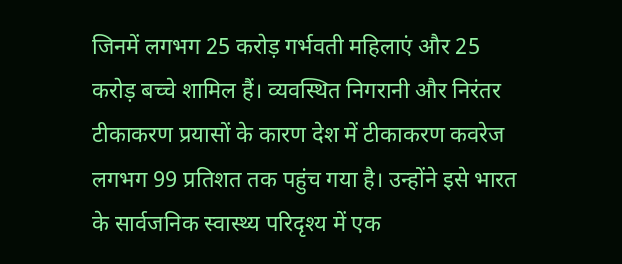जिनमें लगभग 25 करोड़ गर्भवती महिलाएं और 25 करोड़ बच्चे शामिल हैं। व्यवस्थित निगरानी और निरंतर टीकाकरण प्रयासों के कारण देश में टीकाकरण कवरेज लगभग 99 प्रतिशत तक पहुंच गया है। उन्होंने इसे भारत के सार्वजनिक स्वास्थ्य परिदृश्य में एक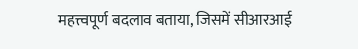महत्त्वपूर्ण बदलाव बताया, जिसमें सीआरआई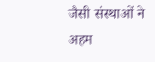जैसी संस्थाओं ने अहम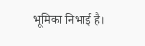भूमिका निभाई है।